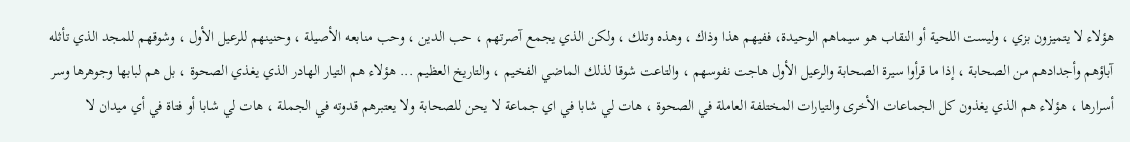هؤلاء لا يتميزون بزي ، وليست اللحية أو النقاب هو سيماهم الوحيدة، ففيهم هذا وذاك ، وهذه وتلك ، ولكن الذي يجمع آصرتهم ، حب الدين ، وحب منابعه الأصيلة ، وحنينهم للرعيل الأول ، وشوقهم للمجد الذي تأثله آباؤهم وأجدادهم من الصحابة ، إذا ما قرأوا سيرة الصحابة والرعيل الأول هاجت نفوسهم ، والتاعت شوقا لذلك الماضي الفخيم ، والتاريخ العظيم ... هؤلاء هم التيار الهادر الذي يغذي الصحوة ، بل هم لبابها وجوهرها وسر أسرارها ، هؤلاء هم الذي يغذون كل الجماعات الأخرى والتيارات المختلفة العاملة في الصحوة ، هات لي شابا في اي جماعة لا يحن للصحابة ولا يعتبرهم قدوته في الجملة ، هات لي شابا أو فتاة في أي ميدان لا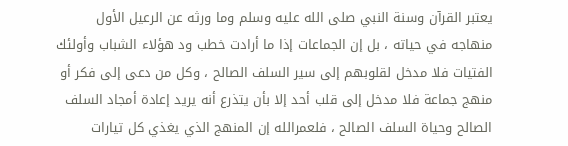يعتبر القرآن وسنة النبي صلى الله عليه وسلم وما ورثه عن الرعيل الأول منهاجه في حياته ، بل إن الجماعات إذا ما أرادت خطب ود هؤلاء الشباب وأولئك الفتيات فلا مدخل لقلوبهم إلى سير السلف الصالح ، وكل من دعى إلى فكر أو منهج جماعة فلا مدخل إلى قلب أحد إلا بأن يتذرع أنه يريد إعادة أمجاد السلف الصالح وحياة السلف الصالح ، فلعمرالله إن المنهج الذي يغذي كل تيارات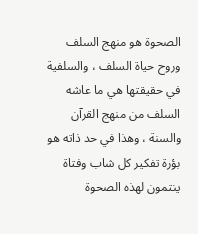الصحوة هو منهج السلف وروح حياة السلف ، والسلفية في حقيقتها هي ما عاشه السلف من منهج القرآن والسنة ، وهذا في حد ذاته هو بؤرة تفكير كل شاب وفتاة ينتمون لهذه الصحوة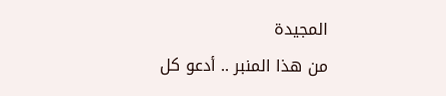المجيدة
من هذا المنبر .. أدعو كل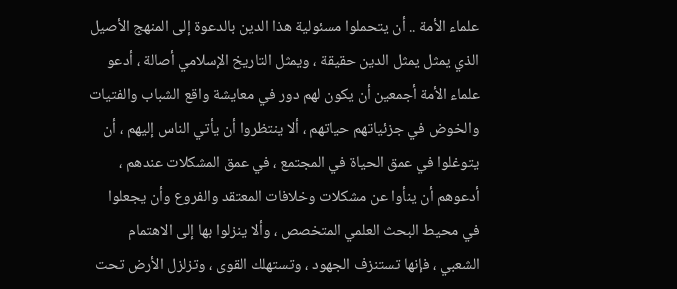علماء الأمة .. أن يتحملوا مسئولية هذا الدين بالدعوة إلى المنهج الأصيل الذي يمثل يمثل الدين حقيقة ، ويمثل التاريخ الإسلامي أصالة ، أدعو علماء الأمة أجمعين أن يكون لهم دور في معايشة واقع الشباب والفتيات والخوض في جزئياتهم حياتهم ، ألا ينتظروا أن يأتي الناس إليهم ، أن يتوغلوا في عمق الحياة في المجتمع ، في عمق المشكلات عندهم ، أدعوهم أن ينأوا عن مشكلات وخلافات المعتقد والفروع وأن يجعلوا في محيط البحث العلمي المتخصص ، وألا ينزلوا بها إلى الاهتمام الشعبي ، فإنها تستنزف الجهود ، وتستهلك القوى ، وتزلزل الأرض تحت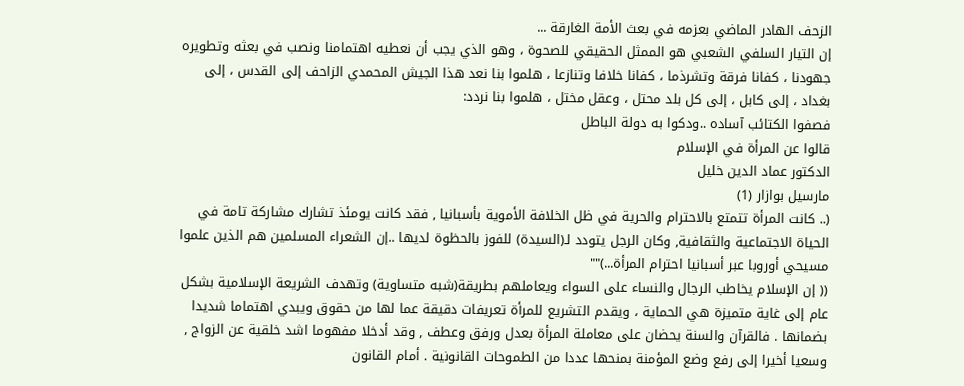الزحف الهادر الماضي بعزمه في بعث الأمة الغارقة ...
إن التيار السلفي الشعبي هو الممثل الحقيقي للصحوة ، وهو الذي يجب أن نعطيه اهتمامنا ونصب في بعثه وتطويره جهودنا ، كفانا فرقة وتشرذما ، كفانا خلافا وتنازعا ، هلموا بنا نعد هذا الجيش المحمدي الزاحف إلى القدس ، إلى بغداد ، إلى كابل ، إلى كل بلد محتل ، وعقل مختل ، هلموا بنا نردد:
فصفوا الكتائب آساده ..ودكوا به دولة الباطل
قالوا عن المرأة في الإسلام
الدكتور عماد الدين خليل
مارسيل بوازار (1)
(.. كانت المرأة تتمتع بالاحترام والحرية في ظل الخلافة الأموية بأسبانيا , فقد كانت يومئذ تشارك مشاركة تامة في الحياة الاجتماعية والثقافية, وكان الرجل يتودد لـ(السيدة) للفوز بالحظوة لديها ..إن الشعراء المسلمين هم الذين علموا مسيحي أوروبا عبر أسبانيا احترام المرأة...)""
(( إن الإسلام يخاطب الرجال والنساء على السواء ويعاملهم بطريقة(شبه متساوية) وتهدف الشريعة الإسلامية بشكل عام إلى غاية متميزة هي الحماية ، ويقدم التشريع للمرأة تعريفات دقيقة عما لها من حقوق ويبدي اهتماما شديدا بضمانها . فالقرآن والسنة يحضان على معاملة المرأة بعدل ورفق وعطف , وقد أدخلا مفهوما اشد خلقية عن الزواج , وسعيا أخيرا إلى رفع وضع المؤمنة بمنحها عددا من الطموحات القانونية . أمام القانون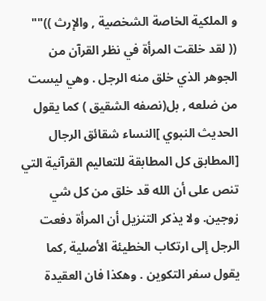و الملكية الخاصة الشخصية , والإرث ))""
(( لقد خلقت المرأة في نظر القرآن من الجوهر الذي خلق منه الرجل . وهي ليست من ضلعه , بل(نصفه الشقيق ) كما يقول الحديث النبوي ]النساء شقائق الرجال [المطابق كل المطابقة للتعاليم القرآنية التي تنص على أن الله قد خلق من كل شي زوجين. ولا يذكر التنزيل أن المرأة دفعت الرجل إلى ارتكاب الخطيئة الأصلية ,كما يقول سفر التكوين . وهكذا فان العقيدة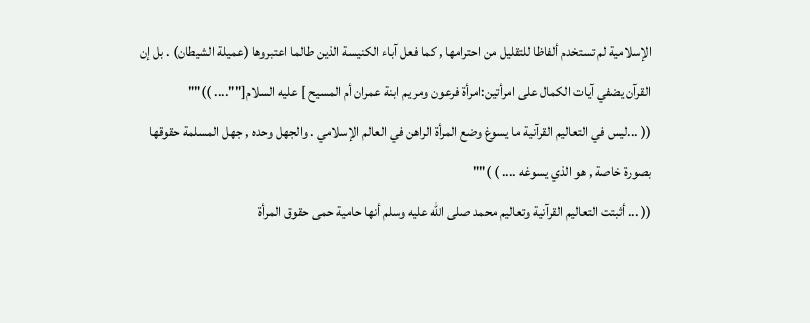الإسلامية لم تستخدم ألفاظا للتقليل من احترامها , كما فعل آباء الكنيسة الذين طالما اعتبروها (عميلة الشيطان) . بل إن القرآن يضفي آيات الكمال على امرأتين:امرأة فرعون ومر يم ابنة عمران أم المسيح ] عليه السلام["".... ))""
(( ...ليس في التعاليم القرآنية ما يسوغ وضع المرأة الراهن في العالم الإسلامي . والجهل وحده , جهل المسلمة حقوقها بصورة خاصة , هو الذي يسوغه .... ) )""
(( ... أثبتت التعاليم القرآنية وتعاليم محمد صلى الله عليه وسلم أنها حامية حمى حقوق المرأة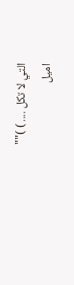التي لا تكل .... ) )""
اميل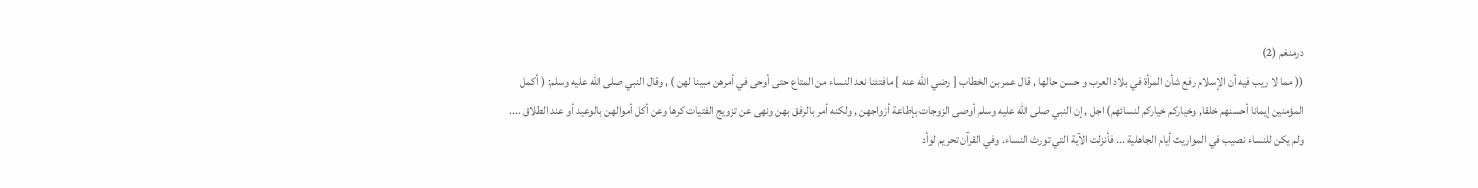درمنغم (2)
(( مما لا ريب فيه أن الإسلام رفع شأن المرأة في بلاد العرب و حسن حالها , قال عمر بن الخطاب [ رضي الله عنه ] مافتئنا نعد النساء من المتاع حتى أوحى في أمرهن مبينا لهن ) , وقال النبي صلى الله عليه وسلم: ( أكمل المؤمنين إيمانا أحسنهم خلقا, وخياركم خياركم لنسائهم) اجل , إن النبي صلى الله عليه وسلم أوصى الزوجات بإطاعة أزواجهن , ولكنه أمر بالرفق بهن ونهى عن تزويج الفتيات كرها وعن أكل أموالهن بالوعيد أو عند الطلاق .... ولم يكن للنساء نصيب في المواريث أيام الجاهلية ... فأنزلت الآية التي تورث النساء. وفي القرآن تحريم لوأد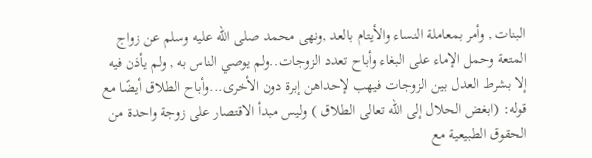البنات , وأمر بمعاملة النساء والأيتام بالعد ,ونهى محمد صلى الله عليه وسلم عن زواج المتعة وحمل الإماء على البغاء وأباح تعدد الزوجات..ولم يوصي الناس به , ولم يأذن فيه إلا بشرط العدل بين الزوجات فيهب لإحداهن إبرة دون الأخرى...وأباح الطلاق أيضًا مع قوله: (ابغض الحلال إلى الله تعالى الطلاق ) وليس مبدأ الاقتصار على زوجة واحدة من الحقوق الطبيعية مع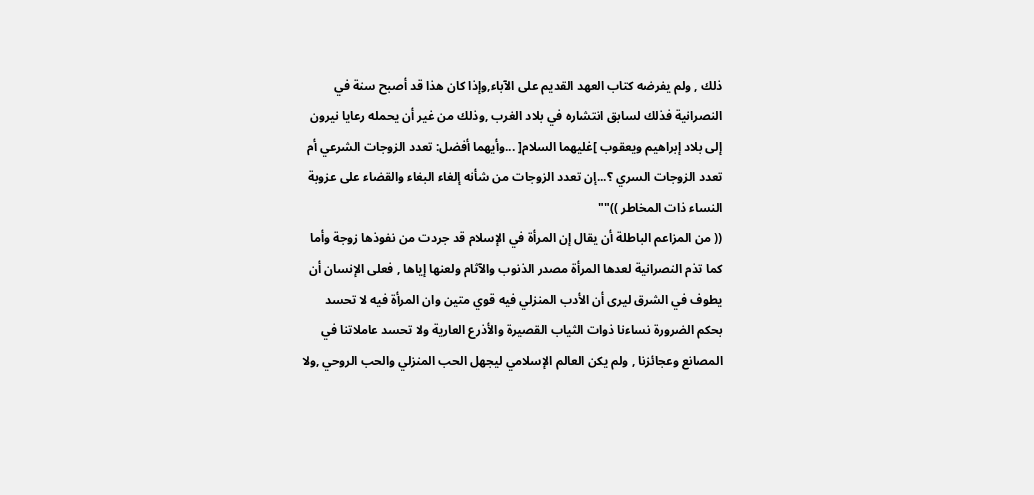ذلك , ولم يفرضه كتاب العهد القديم على الآباء,وإذا كان هذا قد أصبح سنة في النصرانية فذلك لسابق انتشاره في بلاد الغرب ,وذلك من غير أن يحمله رعايا نيرون إلى بلاد إبراهيم ويعقوب ]غليهما السلام[ ...وأيهما أفضل: تعدد الزوجات الشرعي أم تعدد الزوجات السري ؟...إن تعدد الزوجات من شأنه إلغاء البغاء والقضاء على عزوبة النساء ذات المخاطر ))""
(( من المزاعم الباطلة أن يقال إن المرأة في الإسلام قد جردت من نفوذها زوجة وأما كما تذم النصرانية لعدها المرأة مصدر الذنوب والآثام ولعنها إياها , فعلى الإنسان أن يطوف في الشرق ليرى أن الأدب المنزلي فيه قوي متين وان المرأة فيه لا تحسد بحكم الضرورة نساءنا ذوات الثياب القصيرة والأذرع العارية ولا تحسد عاملاتنا في المصانع وعجائزنا , ولم يكن العالم الإسلامي ليجهل الحب المنزلي والحب الروحي ,ولا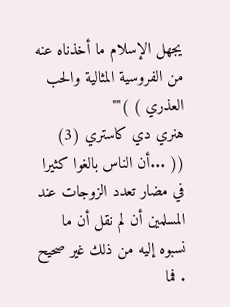يجهل الإسلام ما أخذناه عنه من الفروسية المثالية والحب العذري ) )""
هنري دي كاستري (3)
(( ...أن الناس بالغوا كثيرا في مضار تعدد الزوجات عند المسلمين أن لم نقل أن ما نسبوه إليه من ذلك غير صحيح . فما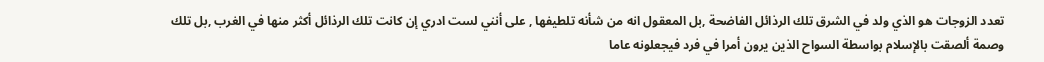تعدد الزوجات هو الذي ولد في الشرق تلك الرذائل الفاضحة ,بل المعقول انه من شأنه تلطيفها , على أنني لست ادري إن كانت تلك الرذائل أكثر منها في الغرب ,بل تلك وصمة ألصقت بالإسلام بواسطة السواح الذين يرون أمرا في فرد فيجعلونه عاما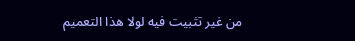من غير تثبيت فيه لولا هذا التعميم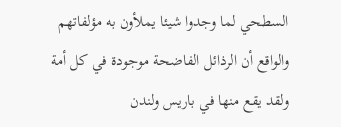السطحي لما وجدوا شيئا يملأون به مؤلفاتهم والواقع أن الرذائل الفاضحة موجودة في كل أمة ولقد يقع منها في باريس ولندن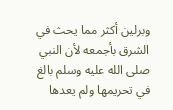وبرلين أكثر مما يحث في الشرق بأجمعه لأن النبي صلى الله عليه وسلم بالغ في تحريمها ولم يعدها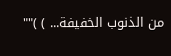من الذنوب الخفيفة... ) )""